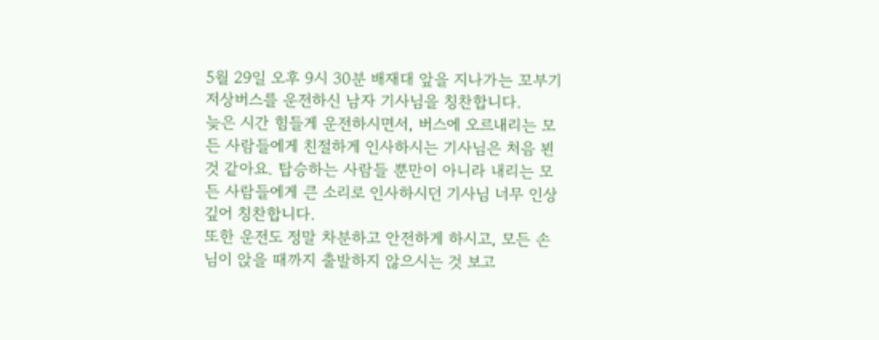5월 29일 오후 9시 30분 배재대 앞을 지나가는 꼬부기 저상버스를 운전하신 남자 기사님을 칭찬합니다.
늦은 시간 힘들게 운전하시면서, 버스에 오르내리는 모든 사람들에게 친절하게 인사하시는 기사님은 처음 뵌 것 같아요. 탑승하는 사람들 뿐만이 아니라 내리는 모든 사람들에게 큰 소리로 인사하시던 기사님 너무 인상깊어 칭찬합니다.
또한 운전도 정말 차분하고 안전하게 하시고, 모든 손님이 앉을 때까지 출발하지 않으시는 것 보고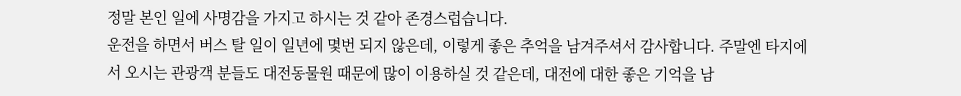정말 본인 일에 사명감을 가지고 하시는 것 같아 존경스럽습니다.
운전을 하면서 버스 탈 일이 일년에 몇번 되지 않은데, 이렇게 좋은 추억을 남겨주셔서 감사합니다. 주말엔 타지에서 오시는 관광객 분들도 대전동물원 때문에 많이 이용하실 것 같은데, 대전에 대한 좋은 기억을 남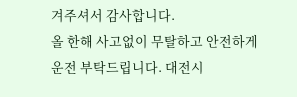겨주셔서 감사합니다.
올 한해 사고없이 무탈하고 안전하게 운전 부탁드립니다. 대전시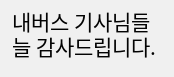내버스 기사님들 늘 감사드립니다.